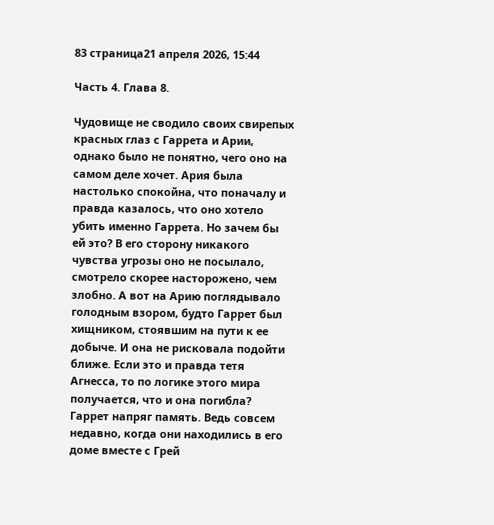83 страница21 апреля 2026, 15:44

Часть 4. Глава 8.

Чудовище не сводило своих свирепых красных глаз с Гаррета и Арии, однако было не понятно, чего оно на самом деле хочет. Ария была настолько спокойна, что поначалу и правда казалось, что оно хотело убить именно Гаррета. Но зачем бы ей это? В его сторону никакого чувства угрозы оно не посылало, смотрело скорее насторожено, чем злобно. А вот на Арию поглядывало голодным взором, будто Гаррет был хищником, стоявшим на пути к ее добыче. И она не рисковала подойти ближе. Если это и правда тетя Агнесса, то по логике этого мира получается, что и она погибла? Гаррет напряг память. Ведь совсем недавно, когда они находились в его доме вместе с Грей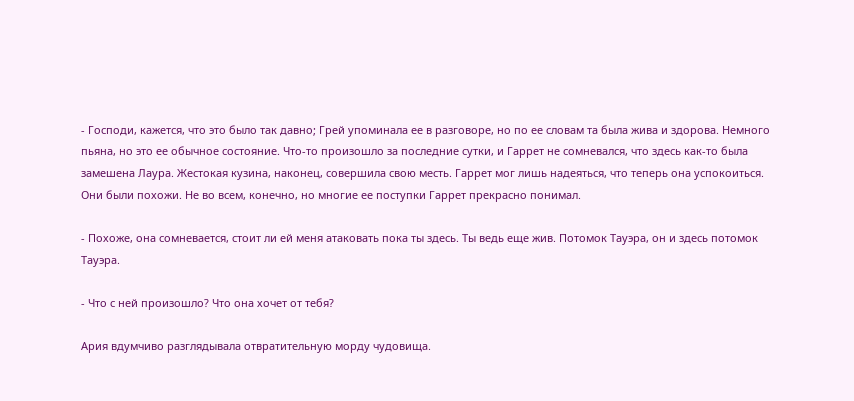- Господи, кажется, что это было так давно; Грей упоминала ее в разговоре, но по ее словам та была жива и здорова. Немного пьяна, но это ее обычное состояние. Что-то произошло за последние сутки, и Гаррет не сомневался, что здесь как-то была замешена Лаура. Жестокая кузина, наконец, совершила свою месть. Гаррет мог лишь надеяться, что теперь она успокоиться. Они были похожи. Не во всем, конечно, но многие ее поступки Гаррет прекрасно понимал.

- Похоже, она сомневается, стоит ли ей меня атаковать пока ты здесь. Ты ведь еще жив. Потомок Тауэра, он и здесь потомок Тауэра.

- Что с ней произошло? Что она хочет от тебя?

Ария вдумчиво разглядывала отвратительную морду чудовища.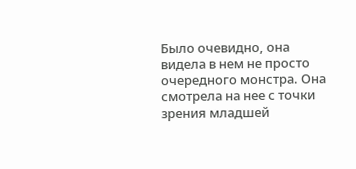Было очевидно, она видела в нем не просто очередного монстра. Она смотрела на нее с точки зрения младшей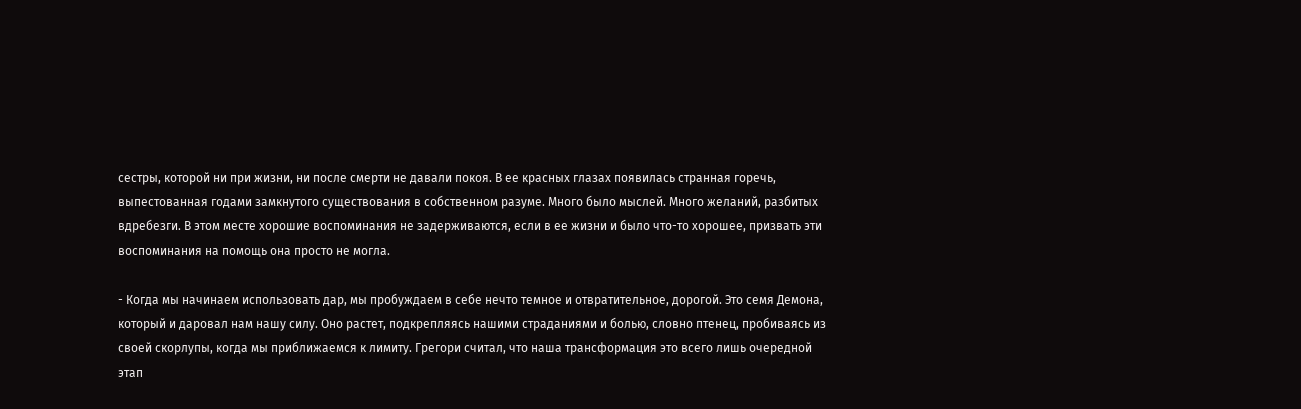сестры, которой ни при жизни, ни после смерти не давали покоя. В ее красных глазах появилась странная горечь, выпестованная годами замкнутого существования в собственном разуме. Много было мыслей. Много желаний, разбитых вдребезги. В этом месте хорошие воспоминания не задерживаются, если в ее жизни и было что-то хорошее, призвать эти воспоминания на помощь она просто не могла.

- Когда мы начинаем использовать дар, мы пробуждаем в себе нечто темное и отвратительное, дорогой. Это семя Демона, который и даровал нам нашу силу. Оно растет, подкрепляясь нашими страданиями и болью, словно птенец, пробиваясь из своей скорлупы, когда мы приближаемся к лимиту. Грегори считал, что наша трансформация это всего лишь очередной этап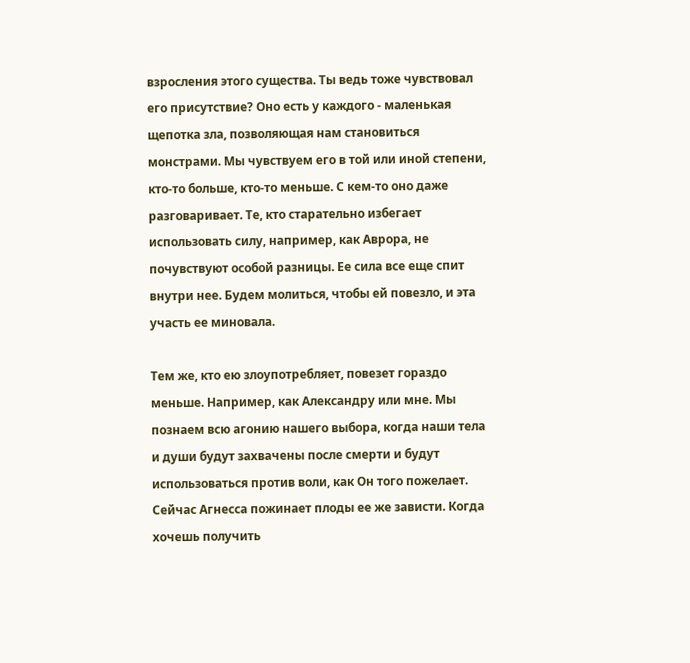взросления этого существа. Ты ведь тоже чувствовал его присутствие? Оно есть у каждого - маленькая щепотка зла, позволяющая нам становиться монстрами. Мы чувствуем его в той или иной степени, кто-то больше, кто-то меньше. С кем-то оно даже разговаривает. Те, кто старательно избегает использовать силу, например, как Аврора, не почувствуют особой разницы. Ее сила все еще спит внутри нее. Будем молиться, чтобы ей повезло, и эта участь ее миновала.

Тем же, кто ею злоупотребляет, повезет гораздо меньше. Например, как Александру или мне. Мы познаем всю агонию нашего выбора, когда наши тела и души будут захвачены после смерти и будут использоваться против воли, как Он того пожелает. Сейчас Агнесса пожинает плоды ее же зависти. Когда хочешь получить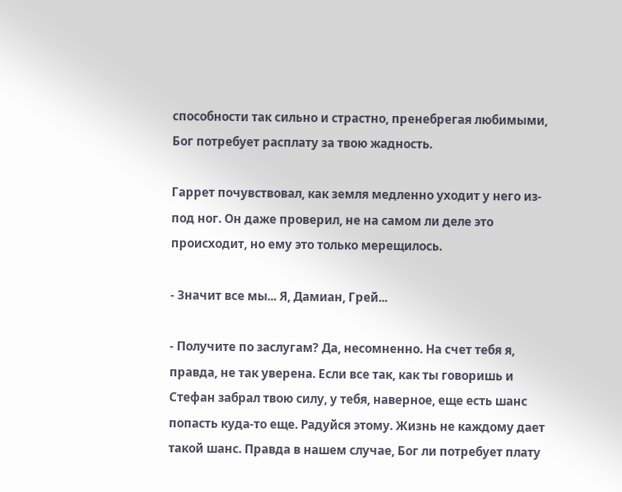способности так сильно и страстно, пренебрегая любимыми, Бог потребует расплату за твою жадность.

Гаррет почувствовал, как земля медленно уходит у него из-под ног. Он даже проверил, не на самом ли деле это происходит, но ему это только мерещилось.

- Значит все мы... Я, Дамиан, Грей...

- Получите по заслугам? Да, несомненно. На счет тебя я, правда, не так уверена. Если все так, как ты говоришь и Стефан забрал твою силу, у тебя, наверное, еще есть шанс попасть куда-то еще. Радуйся этому. Жизнь не каждому дает такой шанс. Правда в нашем случае, Бог ли потребует плату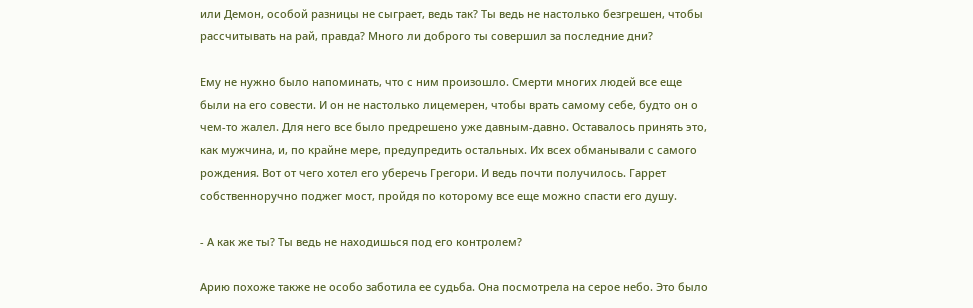или Демон, особой разницы не сыграет, ведь так? Ты ведь не настолько безгрешен, чтобы рассчитывать на рай, правда? Много ли доброго ты совершил за последние дни?

Ему не нужно было напоминать, что с ним произошло. Смерти многих людей все еще были на его совести. И он не настолько лицемерен, чтобы врать самому себе, будто он о чем-то жалел. Для него все было предрешено уже давным-давно. Оставалось принять это, как мужчина, и, по крайне мере, предупредить остальных. Их всех обманывали с самого рождения. Вот от чего хотел его уберечь Грегори. И ведь почти получилось. Гаррет собственноручно поджег мост, пройдя по которому все еще можно спасти его душу.

- А как же ты? Ты ведь не находишься под его контролем?

Арию похоже также не особо заботила ее судьба. Она посмотрела на серое небо. Это было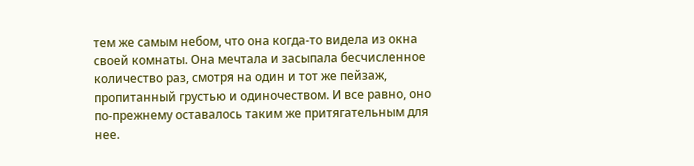тем же самым небом, что она когда-то видела из окна своей комнаты. Она мечтала и засыпала бесчисленное количество раз, смотря на один и тот же пейзаж, пропитанный грустью и одиночеством. И все равно, оно по-прежнему оставалось таким же притягательным для нее.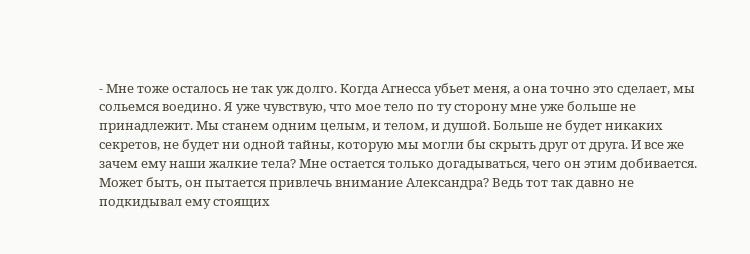- Мне тоже осталось не так уж долго. Когда Агнесса убьет меня, а она точно это сделает, мы сольемся воедино. Я уже чувствую, что мое тело по ту сторону мне уже больше не принадлежит. Мы станем одним целым, и телом, и душой. Больше не будет никаких секретов, не будет ни одной тайны, которую мы могли бы скрыть друг от друга. И все же зачем ему наши жалкие тела? Мне остается только догадываться, чего он этим добивается. Может быть, он пытается привлечь внимание Александра? Ведь тот так давно не подкидывал ему стоящих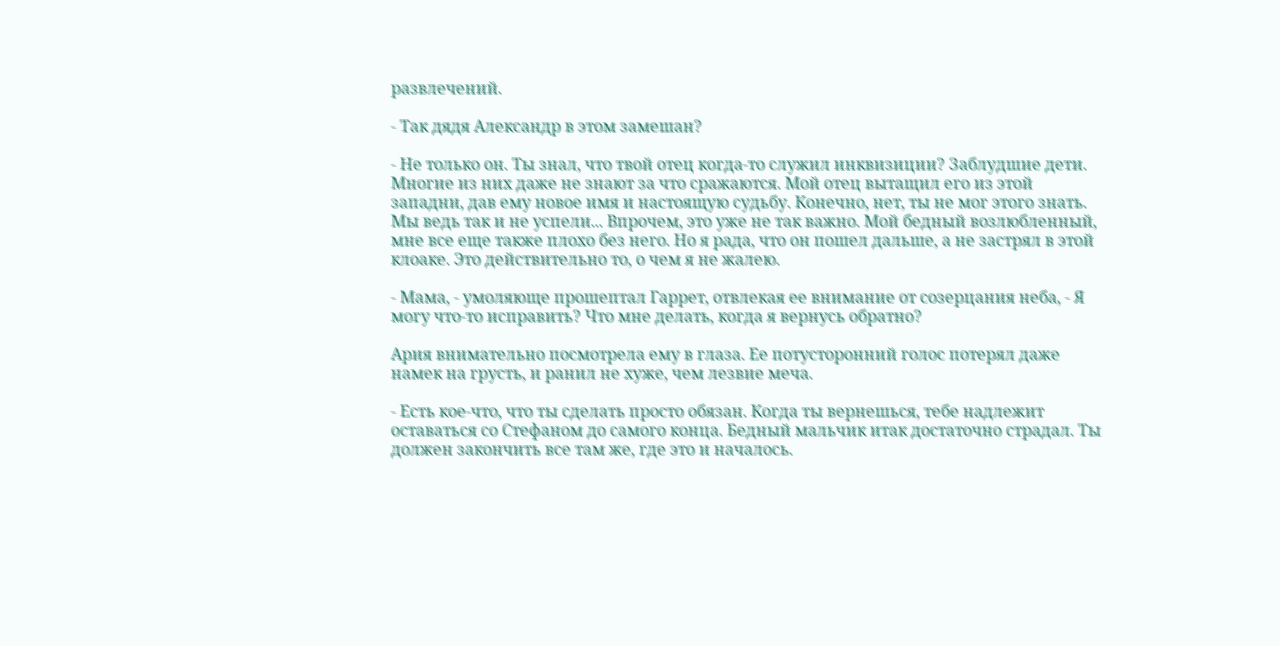развлечений.

- Так дядя Александр в этом замешан?

- Не только он. Ты знал, что твой отец когда-то служил инквизиции? Заблудшие дети. Многие из них даже не знают за что сражаются. Мой отец вытащил его из этой западни, дав ему новое имя и настоящую судьбу. Конечно, нет, ты не мог этого знать. Мы ведь так и не успели... Впрочем, это уже не так важно. Мой бедный возлюбленный, мне все еще также плохо без него. Но я рада, что он пошел дальше, а не застрял в этой клоаке. Это действительно то, о чем я не жалею.

- Мама, - умоляюще прошептал Гаррет, отвлекая ее внимание от созерцания неба, - Я могу что-то исправить? Что мне делать, когда я вернусь обратно?

Ария внимательно посмотрела ему в глаза. Ее потусторонний голос потерял даже намек на грусть, и ранил не хуже, чем лезвие меча.

- Есть кое-что, что ты сделать просто обязан. Когда ты вернешься, тебе надлежит оставаться со Стефаном до самого конца. Бедный мальчик итак достаточно страдал. Ты должен закончить все там же, где это и началось.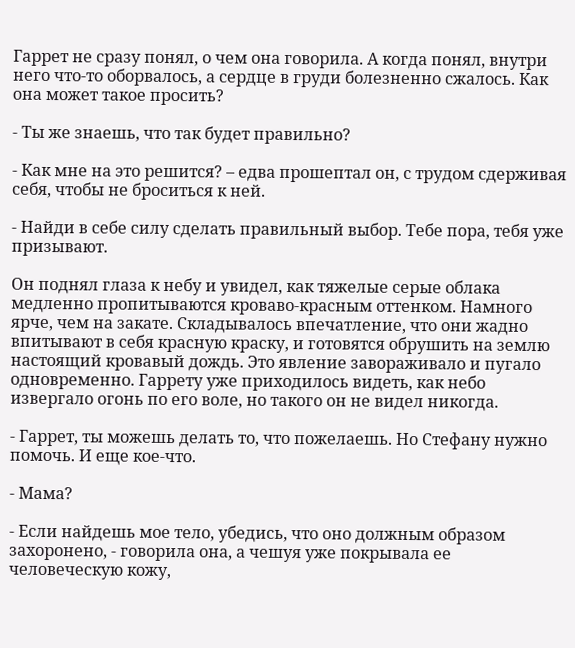Гаррет не сразу понял, о чем она говорила. А когда понял, внутри него что-то оборвалось, а сердце в груди болезненно сжалось. Как она может такое просить?

- Ты же знаешь, что так будет правильно?

- Как мне на это решится? – едва прошептал он, с трудом сдерживая себя, чтобы не броситься к ней.

- Найди в себе силу сделать правильный выбор. Тебе пора, тебя уже призывают.

Он поднял глаза к небу и увидел, как тяжелые серые облака медленно пропитываются кроваво-красным оттенком. Намного ярче, чем на закате. Складывалось впечатление, что они жадно впитывают в себя красную краску, и готовятся обрушить на землю настоящий кровавый дождь. Это явление завораживало и пугало одновременно. Гаррету уже приходилось видеть, как небо извергало огонь по его воле, но такого он не видел никогда.

- Гаррет, ты можешь делать то, что пожелаешь. Но Стефану нужно помочь. И еще кое-что.

- Мама?

- Если найдешь мое тело, убедись, что оно должным образом захоронено, - говорила она, а чешуя уже покрывала ее человеческую кожу,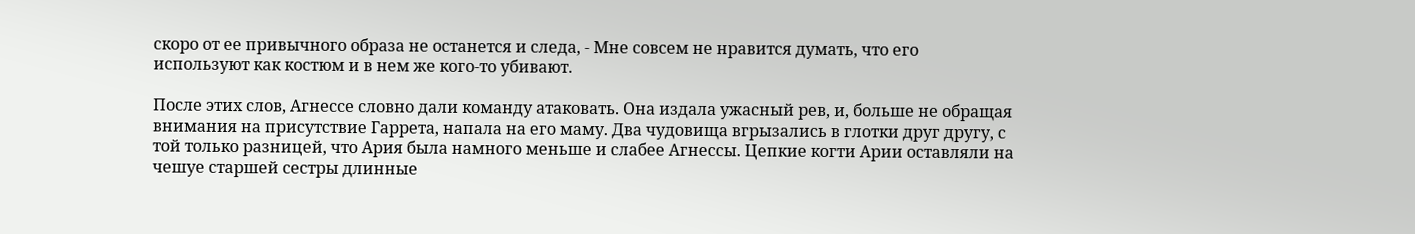скоро от ее привычного образа не останется и следа, - Мне совсем не нравится думать, что его используют как костюм и в нем же кого-то убивают.

После этих слов, Агнессе словно дали команду атаковать. Она издала ужасный рев, и, больше не обращая внимания на присутствие Гаррета, напала на его маму. Два чудовища вгрызались в глотки друг другу, с той только разницей, что Ария была намного меньше и слабее Агнессы. Цепкие когти Арии оставляли на чешуе старшей сестры длинные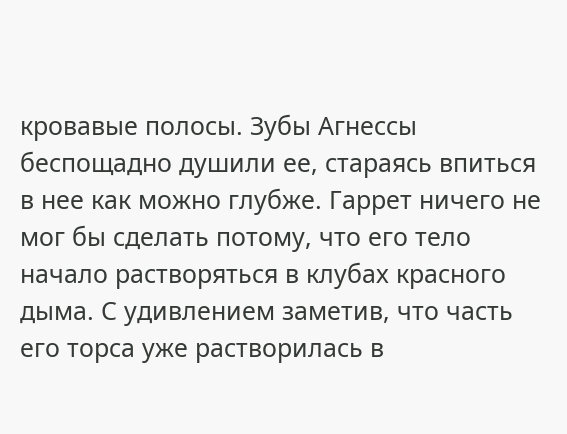кровавые полосы. Зубы Агнессы беспощадно душили ее, стараясь впиться в нее как можно глубже. Гаррет ничего не мог бы сделать потому, что его тело начало растворяться в клубах красного дыма. С удивлением заметив, что часть его торса уже растворилась в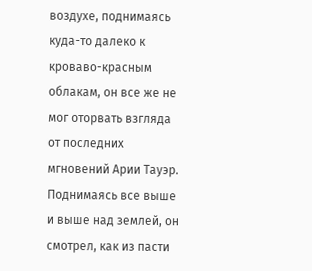воздухе, поднимаясь куда-то далеко к кроваво-красным облакам, он все же не мог оторвать взгляда от последних мгновений Арии Тауэр. Поднимаясь все выше и выше над землей, он смотрел, как из пасти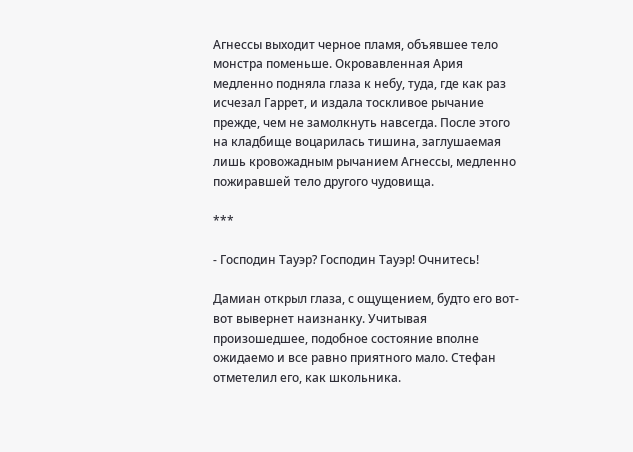Агнессы выходит черное пламя, объявшее тело монстра поменьше. Окровавленная Ария медленно подняла глаза к небу, туда, где как раз исчезал Гаррет, и издала тоскливое рычание прежде, чем не замолкнуть навсегда. После этого на кладбище воцарилась тишина, заглушаемая лишь кровожадным рычанием Агнессы, медленно пожиравшей тело другого чудовища.

***

- Господин Тауэр? Господин Тауэр! Очнитесь!

Дамиан открыл глаза, с ощущением, будто его вот-вот вывернет наизнанку. Учитывая произошедшее, подобное состояние вполне ожидаемо и все равно приятного мало. Стефан отметелил его, как школьника.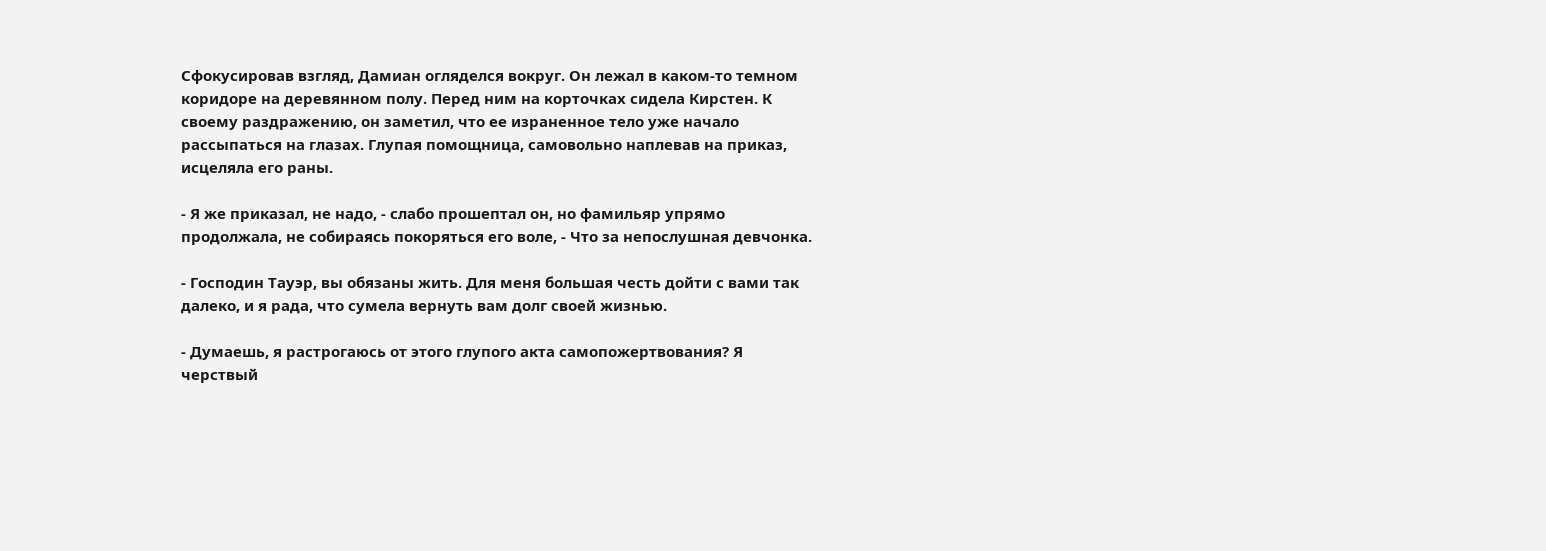Сфокусировав взгляд, Дамиан огляделся вокруг. Он лежал в каком-то темном  коридоре на деревянном полу. Перед ним на корточках сидела Кирстен. К своему раздражению, он заметил, что ее израненное тело уже начало рассыпаться на глазах. Глупая помощница, самовольно наплевав на приказ, исцеляла его раны.

- Я же приказал, не надо, - слабо прошептал он, но фамильяр упрямо продолжала, не собираясь покоряться его воле, - Что за непослушная девчонка.

- Господин Тауэр, вы обязаны жить. Для меня большая честь дойти с вами так далеко, и я рада, что сумела вернуть вам долг своей жизнью.

- Думаешь, я растрогаюсь от этого глупого акта самопожертвования? Я черствый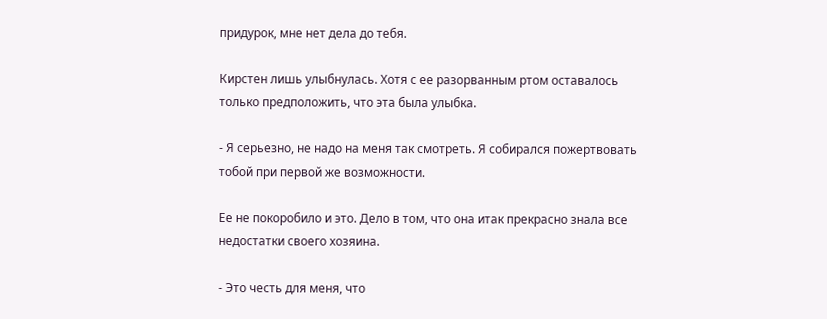придурок, мне нет дела до тебя.

Кирстен лишь улыбнулась. Хотя с ее разорванным ртом оставалось только предположить, что эта была улыбка.

- Я серьезно, не надо на меня так смотреть. Я собирался пожертвовать тобой при первой же возможности.

Ее не покоробило и это. Дело в том, что она итак прекрасно знала все недостатки своего хозяина.

- Это честь для меня, что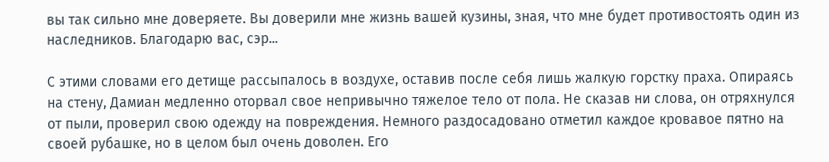вы так сильно мне доверяете. Вы доверили мне жизнь вашей кузины, зная, что мне будет противостоять один из наследников. Благодарю вас, сэр...

С этими словами его детище рассыпалось в воздухе, оставив после себя лишь жалкую горстку праха. Опираясь на стену, Дамиан медленно оторвал свое непривычно тяжелое тело от пола. Не сказав ни слова, он отряхнулся от пыли, проверил свою одежду на повреждения. Немного раздосадовано отметил каждое кровавое пятно на своей рубашке, но в целом был очень доволен. Его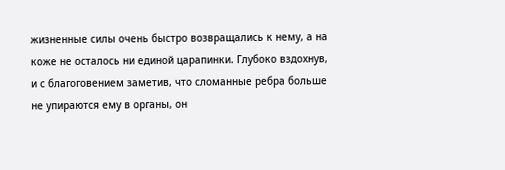жизненные силы очень быстро возвращались к нему, а на коже не осталось ни единой царапинки. Глубоко вздохнув, и с благоговением заметив, что сломанные ребра больше не упираются ему в органы, он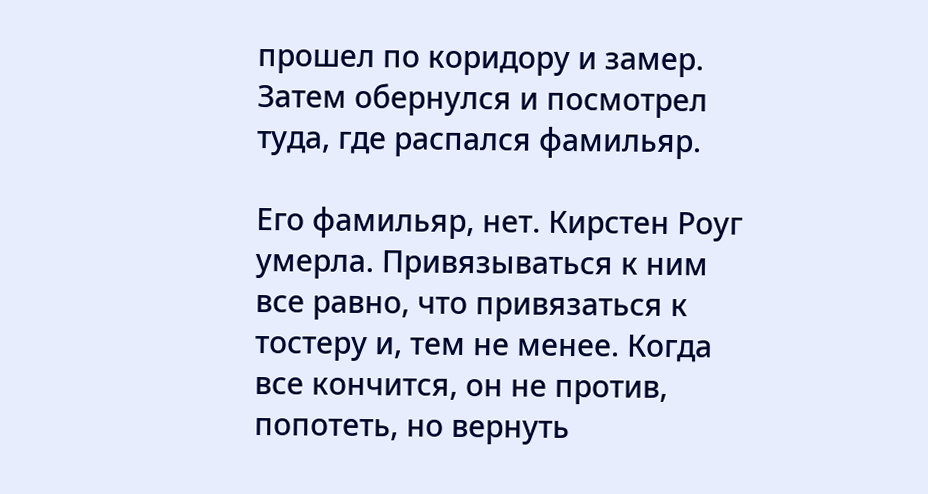прошел по коридору и замер. Затем обернулся и посмотрел туда, где распался фамильяр.

Его фамильяр, нет. Кирстен Роуг умерла. Привязываться к ним все равно, что привязаться к тостеру и, тем не менее. Когда все кончится, он не против, попотеть, но вернуть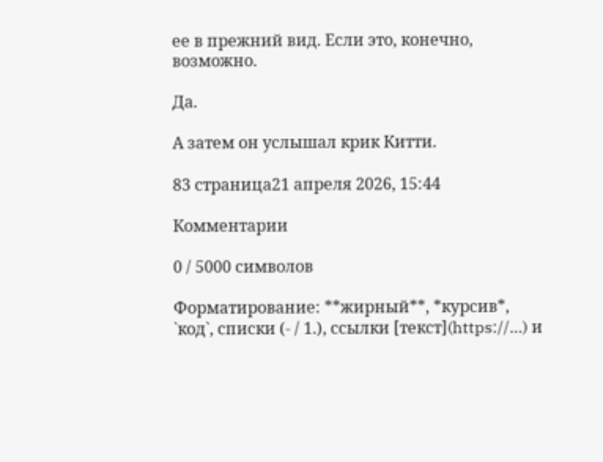ее в прежний вид. Если это, конечно, возможно.

Да.

А затем он услышал крик Китти.

83 страница21 апреля 2026, 15:44

Комментарии

0 / 5000 символов

Форматирование: **жирный**, *курсив*, `код`, списки (- / 1.), ссылки [текст](https://…) и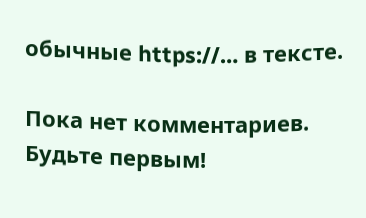обычные https://… в тексте.

Пока нет комментариев. Будьте первым!